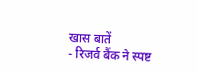खास बातें
- रिजर्व बैंक ने स्पष्ट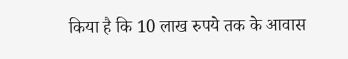किया है कि 10 लाख रुपये तक के आवास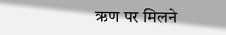ऋण पर मिलने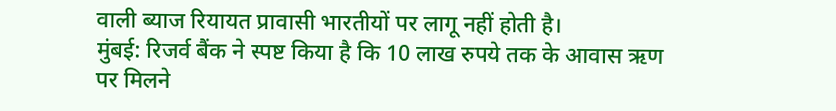वाली ब्याज रियायत प्रावासी भारतीयों पर लागू नहीं होती है।
मुंबई: रिजर्व बैंक ने स्पष्ट किया है कि 10 लाख रुपये तक के आवास ऋण पर मिलने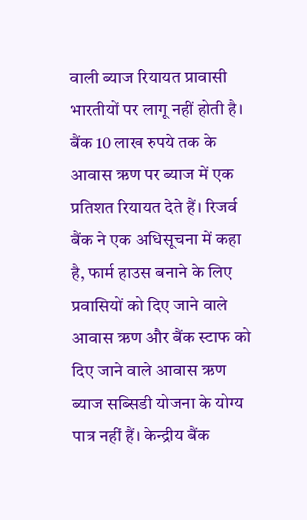वाली ब्याज रियायत प्रावासी भारतीयों पर लागू नहीं होती है। बैंक 10 लाख रुपये तक के आवास ऋण पर ब्याज में एक प्रतिशत रियायत देते हैं। रिजर्व बैंक ने एक अधिसूचना में कहा है, फार्म हाउस बनाने के लिए प्रवासियों को दिए जाने वाले आवास ऋण और बैंक स्टाफ को दिए जाने वाले आवास ऋण ब्याज सब्सिडी योजना के योग्य पात्र नहीं हैं। केन्द्रीय बैंक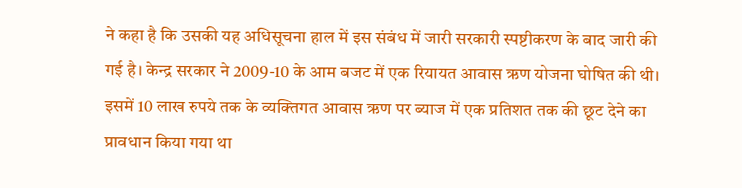ने कहा है कि उसकी यह अधिसूचना हाल में इस संबंध में जारी सरकारी स्पष्टीकरण के बाद जारी की गई है। केन्द्र सरकार ने 2009-10 के आम बजट में एक रियायत आवास ऋण योजना घोषित की थी। इसमें 10 लाख रुपये तक के व्यक्तिगत आवास ऋण पर ब्याज में एक प्रतिशत तक की छूट देने का प्रावधान किया गया था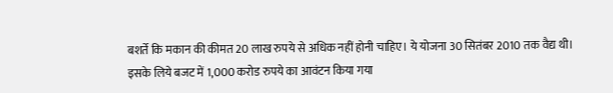बशर्ते कि मकान की कीमत 20 लाख रुपये से अधिक नहीं होनी चाहिए। ये योजना 30 सितंबर 2010 तक वैद्य थी। इसके लिये बजट में 1,000 करोड रुपये का आवंटन किया गया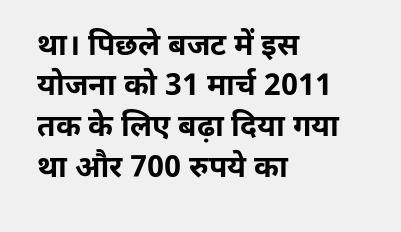था। पिछले बजट में इस योजना को 31 मार्च 2011 तक के लिए बढ़ा दिया गया था और 700 रुपये का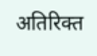अतिरिक्त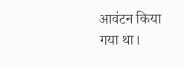आवंटन किया गया था।